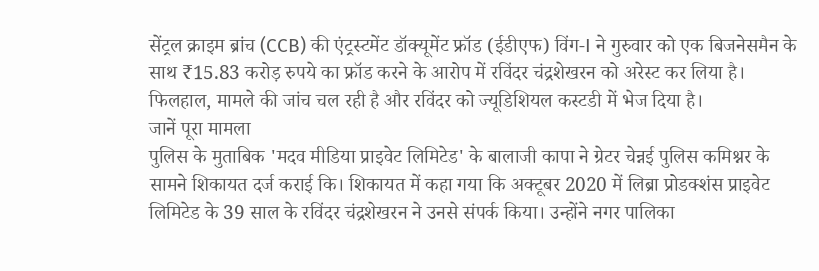सेंट्रल क्राइम ब्रांच (CCB) की एंट्रस्टमेंट डॉक्यूमेंट फ्रॉड (ईडीएफ) विंग-I ने गुरुवार को एक बिजनेसमैन के साथ ₹15.83 करोड़ रुपये का फ्रॉड करने के आरोप में रविंदर चंद्रशेखरन को अरेस्ट कर लिया है। फिलहाल, मामले की जांच चल रही है और रविंदर को ज्यूडिशियल कस्टडी में भेज दिया है।
जानें पूरा मामला
पुलिस के मुताबिक 'मदव मीडिया प्राइवेट लिमिटेड' के बालाजी कापा ने ग्रेटर चेन्नई पुलिस कमिश्नर के सामने शिकायत दर्ज कराई कि। शिकायत में कहा गया कि अक्टूबर 2020 में लिब्रा प्रोडक्शंस प्राइवेट लिमिटेड के 39 साल के रविंदर चंद्रशेखरन ने उनसे संपर्क किया। उन्होंने नगर पालिका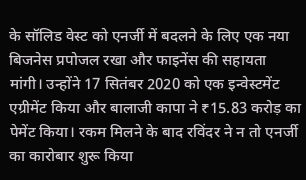के सॉलिड वेस्ट को एनर्जी में बदलने के लिए एक नया बिजनेस प्रपोजल रखा और फाइनेंस की सहायता मांगी। उन्होंने 17 सितंबर 2020 को एक इन्वेस्टमेंट एग्रीमेंट किया और बालाजी कापा ने ₹15.83 करोड़ का पेमेंट किया। रकम मिलने के बाद रविंदर ने न तो एनर्जी का कारोबार शुरू किया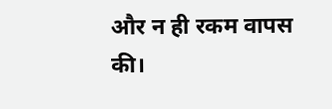और न ही रकम वापस की।